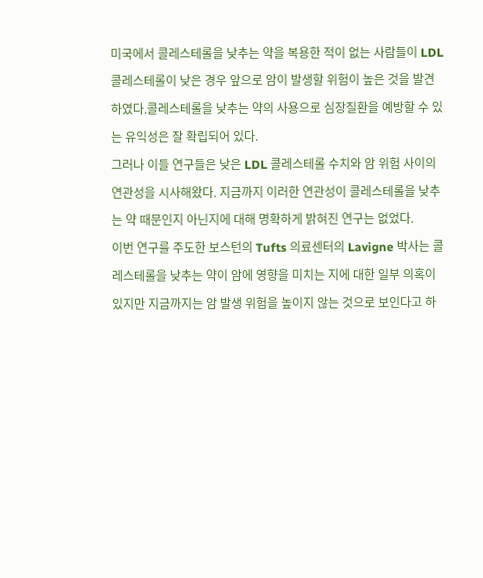미국에서 콜레스테롤을 낮추는 약을 복용한 적이 없는 사람들이 LDL 콜레스테롤이 낮은 경우 앞으로 암이 발생할 위험이 높은 것을 발견하였다.콜레스테롤을 낮추는 약의 사용으로 심장질환을 예방할 수 있는 유익성은 잘 확립되어 있다.
그러나 이들 연구들은 낮은 LDL 콜레스테롤 수치와 암 위험 사이의 연관성을 시사해왔다. 지금까지 이러한 연관성이 콜레스테롤을 낮추는 약 때문인지 아닌지에 대해 명확하게 밝혀진 연구는 없었다.
이번 연구를 주도한 보스턴의 Tufts 의료센터의 Lavigne 박사는 콜레스테롤을 낮추는 약이 암에 영향을 미치는 지에 대한 일부 의혹이 있지만 지금까지는 암 발생 위험을 높이지 않는 것으로 보인다고 하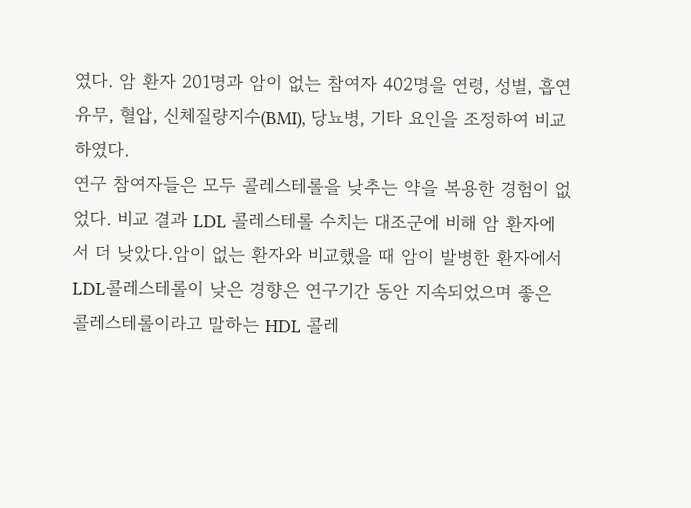였다. 암 환자 201명과 암이 없는 참여자 402명을 연령, 성별, 흡연 유무, 혈압, 신체질량지수(BMI), 당뇨병, 기타 요인을 조정하여 비교하였다.
연구 참여자들은 모두 콜레스테롤을 낮추는 약을 복용한 경험이 없었다. 비교 결과 LDL 콜레스테롤 수치는 대조군에 비해 암 환자에서 더 낮았다.암이 없는 환자와 비교했을 때 암이 발병한 환자에서 LDL콜레스테롤이 낮은 경향은 연구기간 동안 지속되었으며 좋은 콜레스테롤이라고 말하는 HDL 콜레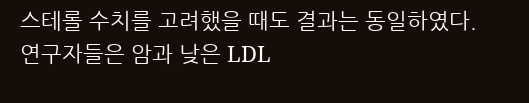스테롤 수치를 고려했을 때도 결과는 동일하였다.
연구자들은 암과 낮은 LDL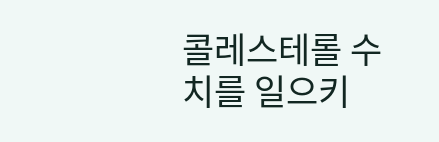콜레스테롤 수치를 일으키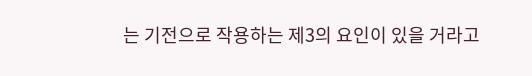는 기전으로 작용하는 제3의 요인이 있을 거라고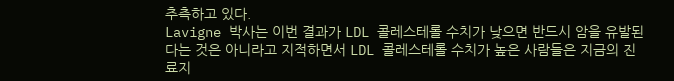추측하고 있다.
Lavigne 박사는 이번 결과가 LDL 콜레스테롤 수치가 낮으면 반드시 암을 유발된다는 것은 아니라고 지적하면서 LDL 콜레스테롤 수치가 높은 사람들은 지금의 진료지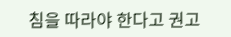침을 따라야 한다고 권고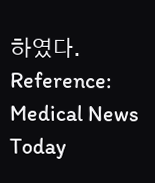하였다.
Reference: Medical News Today